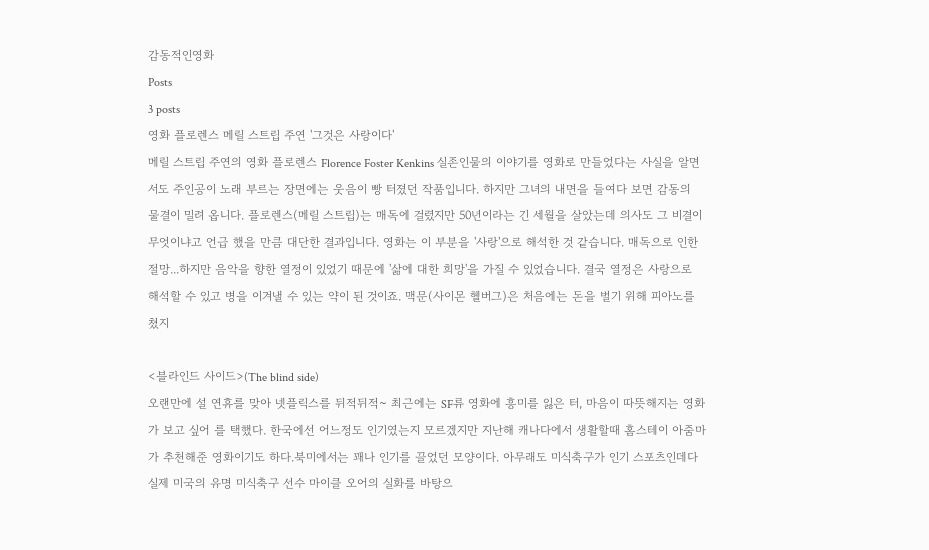감동적인영화
Posts
3 posts
영화 플로렌스 메릴 스트립 주연 '그것은 사랑이다'
메릴 스트립 주연의 영화 플로렌스 Florence Foster Kenkins 실존인물의 이야기를 영화로 만들었다는 사실을 알면서도 주인공이 노래 부르는 장면에는 웃음이 빵 터졌던 작품입니다. 하지만 그녀의 내면을 들여다 보면 감동의 물결이 밀려 옵니다. 플로렌스(메릴 스트립)는 매독에 걸렸지만 50년이라는 긴 세월을 살았는데 의사도 그 비결이 무엇이냐고 언급 했을 만큼 대단한 결과입니다. 영화는 이 부분을 '사랑'으로 해석한 것 같습니다. 매독으로 인한 절망...하지만 음악을 향한 열정이 있었기 때문에 '삶에 대한 희망'을 가질 수 있었습니다. 결국 열정은 사랑으로 해석할 수 있고 병을 이겨낼 수 있는 약이 된 것이죠. 맥문(사이몬 헬버그)은 처음에는 돈을 벌기 위해 피아노를 쳤지

<블라인드 사이드>(The blind side)
오랜만에 설 연휴를 맞아 넷플릭스를 뒤적뒤적~ 최근에는 SF류 영화에 흥미를 잃은 터, 마음이 따뜻해지는 영화가 보고 싶어 를 택했다. 한국에선 어느정도 인기였는지 모르겠지만 지난해 캐나다에서 생활할때 홈스테이 아줌마가 추천해준 영화이기도 하다.북미에서는 꽤나 인기를 끌었던 모양이다. 아무래도 미식축구가 인기 스포츠인데다 실제 미국의 유명 미식축구 선수 마이클 오어의 실화를 바탕으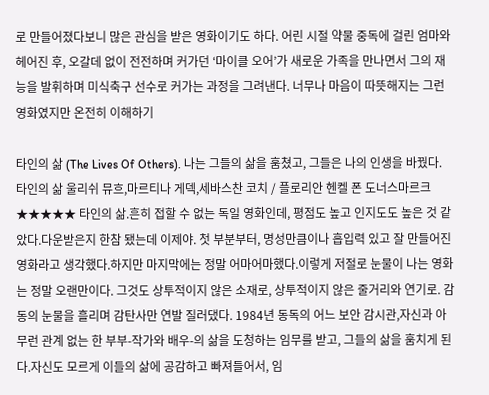로 만들어졌다보니 많은 관심을 받은 영화이기도 하다. 어린 시절 약물 중독에 걸린 엄마와 헤어진 후, 오갈데 없이 전전하며 커가던 ‘마이클 오어’가 새로운 가족을 만나면서 그의 재능을 발휘하며 미식축구 선수로 커가는 과정을 그려낸다. 너무나 마음이 따뜻해지는 그런 영화였지만 온전히 이해하기

타인의 삶 (The Lives Of Others). 나는 그들의 삶을 훔쳤고, 그들은 나의 인생을 바꿨다.
타인의 삶 울리쉬 뮤흐,마르티나 게덱,세바스찬 코치 / 플로리안 헨켈 폰 도너스마르크 ★★★★★ 타인의 삶.흔히 접할 수 없는 독일 영화인데, 평점도 높고 인지도도 높은 것 같았다.다운받은지 한참 됐는데 이제야. 첫 부분부터, 명성만큼이나 흡입력 있고 잘 만들어진 영화라고 생각했다.하지만 마지막에는 정말 어마어마했다.이렇게 저절로 눈물이 나는 영화는 정말 오랜만이다. 그것도 상투적이지 않은 소재로, 상투적이지 않은 줄거리와 연기로. 감동의 눈물을 흘리며 감탄사만 연발 질러댔다. 1984년 동독의 어느 보안 감시관,자신과 아무런 관계 없는 한 부부-작가와 배우-의 삶을 도청하는 임무를 받고, 그들의 삶을 훔치게 된다.자신도 모르게 이들의 삶에 공감하고 빠져들어서, 임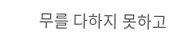무를 다하지 못하고